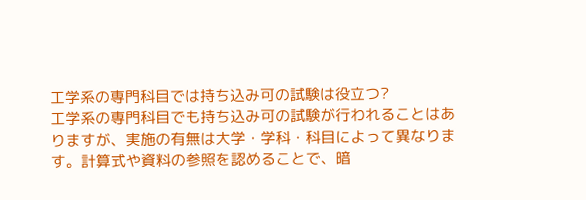工学系の専門科目では持ち込み可の試験は役立つ?
工学系の専門科目でも持ち込み可の試験が行われることはありますが、実施の有無は大学・学科・科目によって異なります。計算式や資料の参照を認めることで、暗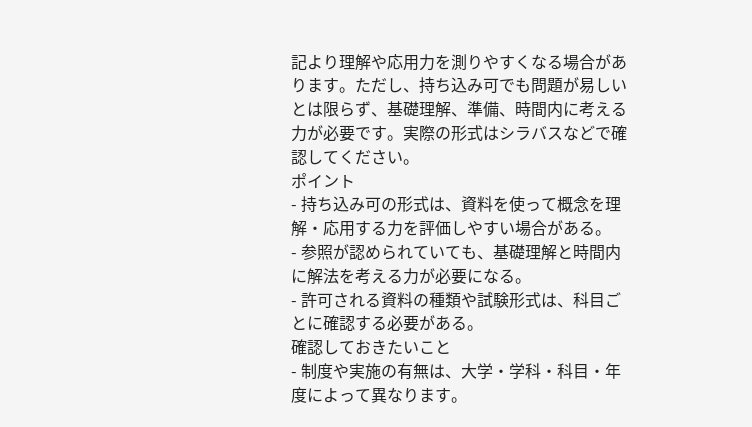記より理解や応用力を測りやすくなる場合があります。ただし、持ち込み可でも問題が易しいとは限らず、基礎理解、準備、時間内に考える力が必要です。実際の形式はシラバスなどで確認してください。
ポイント
- 持ち込み可の形式は、資料を使って概念を理解・応用する力を評価しやすい場合がある。
- 参照が認められていても、基礎理解と時間内に解法を考える力が必要になる。
- 許可される資料の種類や試験形式は、科目ごとに確認する必要がある。
確認しておきたいこと
- 制度や実施の有無は、大学・学科・科目・年度によって異なります。